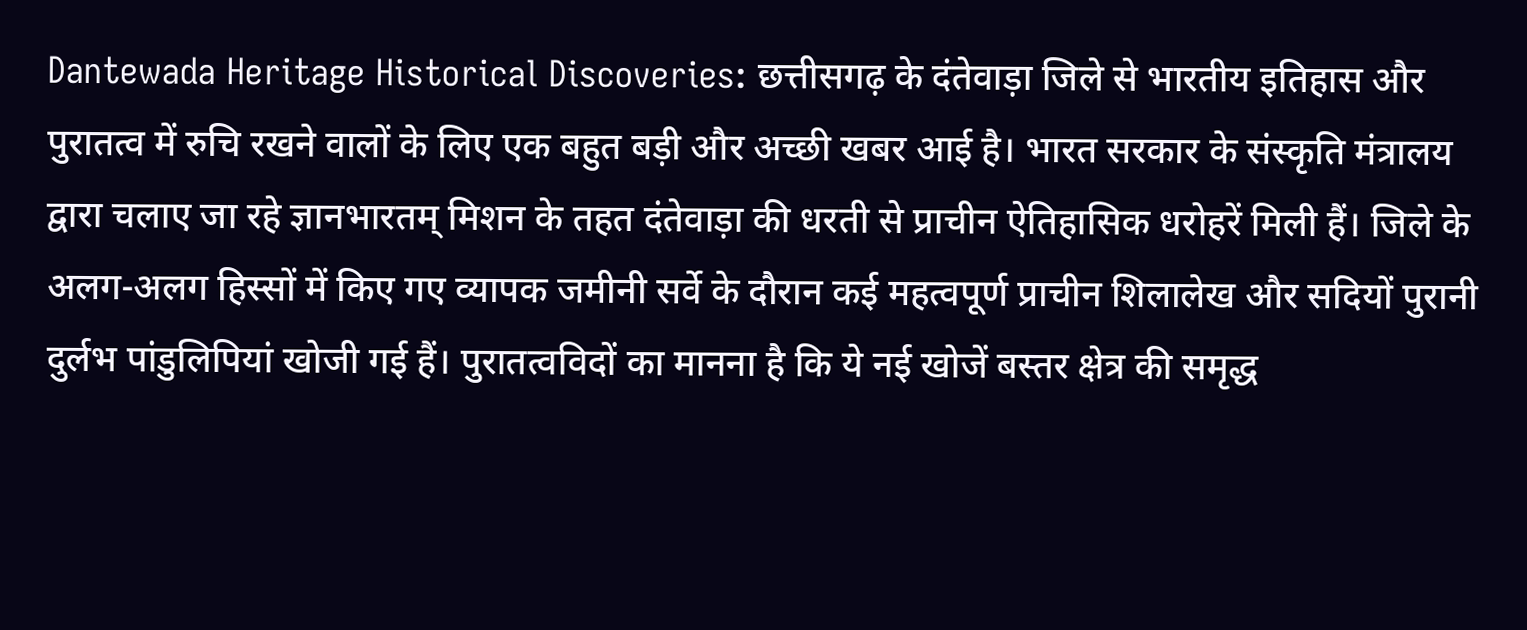Dantewada Heritage Historical Discoveries: छत्तीसगढ़ के दंतेवाड़ा जिले से भारतीय इतिहास और पुरातत्व में रुचि रखने वालों के लिए एक बहुत बड़ी और अच्छी खबर आई है। भारत सरकार के संस्कृति मंत्रालय द्वारा चलाए जा रहे ज्ञानभारतम् मिशन के तहत दंतेवाड़ा की धरती से प्राचीन ऐतिहासिक धरोहरें मिली हैं। जिले के अलग-अलग हिस्सों में किए गए व्यापक जमीनी सर्वे के दौरान कई महत्वपूर्ण प्राचीन शिलालेख और सदियों पुरानी दुर्लभ पांडुलिपियां खोजी गई हैं। पुरातत्वविदों का मानना है कि ये नई खोजें बस्तर क्षेत्र की समृद्ध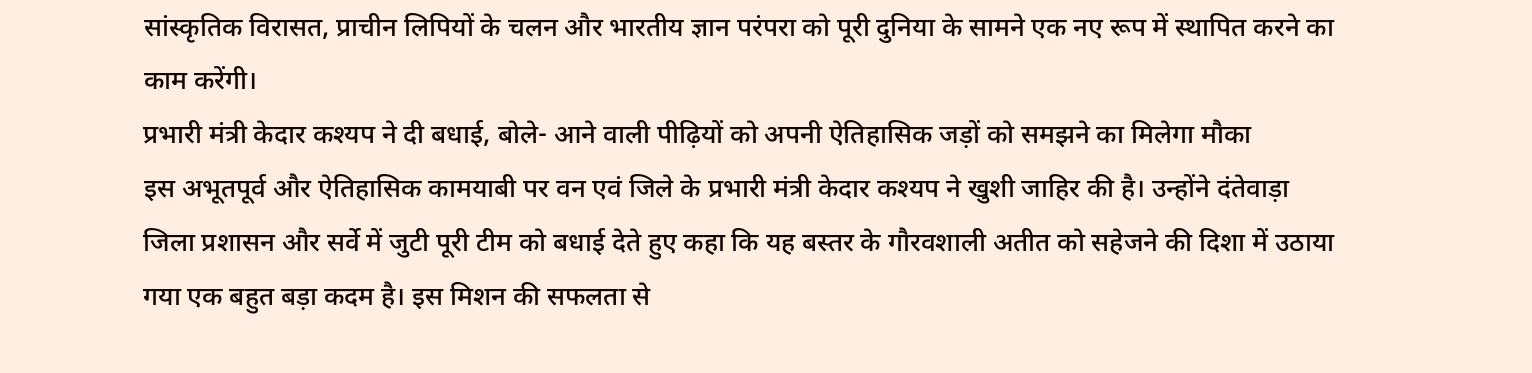सांस्कृतिक विरासत, प्राचीन लिपियों के चलन और भारतीय ज्ञान परंपरा को पूरी दुनिया के सामने एक नए रूप में स्थापित करने का काम करेंगी।
प्रभारी मंत्री केदार कश्यप ने दी बधाई, बोले- आने वाली पीढ़ियों को अपनी ऐतिहासिक जड़ों को समझने का मिलेगा मौका
इस अभूतपूर्व और ऐतिहासिक कामयाबी पर वन एवं जिले के प्रभारी मंत्री केदार कश्यप ने खुशी जाहिर की है। उन्होंने दंतेवाड़ा जिला प्रशासन और सर्वे में जुटी पूरी टीम को बधाई देते हुए कहा कि यह बस्तर के गौरवशाली अतीत को सहेजने की दिशा में उठाया गया एक बहुत बड़ा कदम है। इस मिशन की सफलता से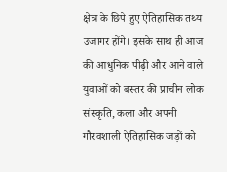क्षेत्र के छिपे हुए ऐतिहासिक तथ्य उजागर होंगे। इसके साथ ही आज की आधुनिक पीढ़ी और आने वाले युवाओं को बस्तर की प्राचीन लोक संस्कृति, कला और अपनी गौरवशाली ऐतिहासिक जड़ों को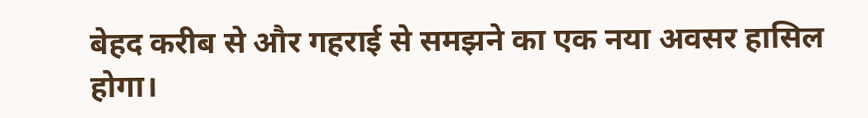बेहद करीब से और गहराई से समझने का एक नया अवसर हासिल होगा।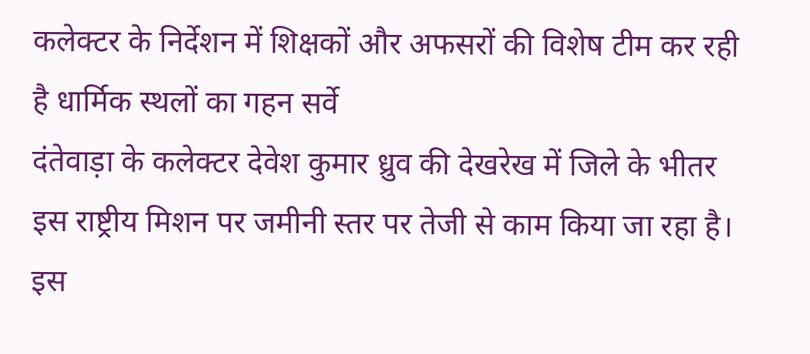कलेक्टर के निर्देशन में शिक्षकों और अफसरों की विशेष टीम कर रही है धार्मिक स्थलों का गहन सर्वे
दंतेवाड़ा के कलेक्टर देवेश कुमार ध्रुव की देखरेख में जिले के भीतर इस राष्ट्रीय मिशन पर जमीनी स्तर पर तेजी से काम किया जा रहा है। इस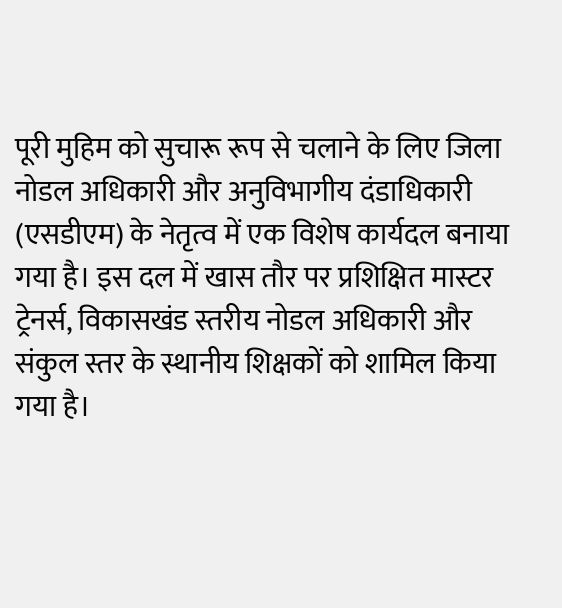पूरी मुहिम को सुचारू रूप से चलाने के लिए जिला नोडल अधिकारी और अनुविभागीय दंडाधिकारी (एसडीएम) के नेतृत्व में एक विशेष कार्यदल बनाया गया है। इस दल में खास तौर पर प्रशिक्षित मास्टर ट्रेनर्स, विकासखंड स्तरीय नोडल अधिकारी और संकुल स्तर के स्थानीय शिक्षकों को शामिल किया गया है।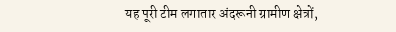यह पूरी टीम लगातार अंदरूनी ग्रामीण क्षेत्रों,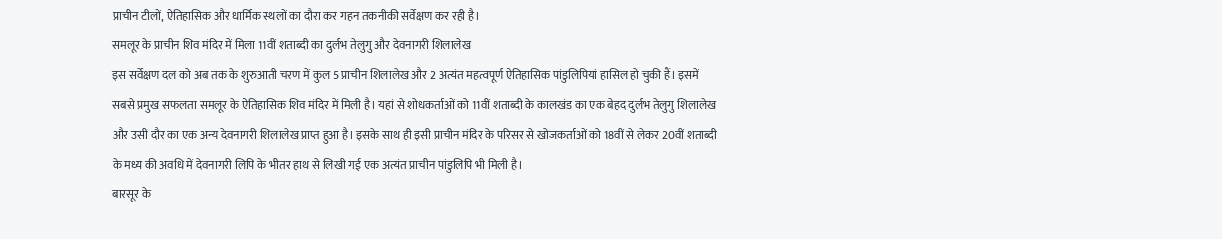प्राचीन टीलों, ऐतिहासिक और धार्मिक स्थलों का दौरा कर गहन तकनीकी सर्वेक्षण कर रही है।
समलूर के प्राचीन शिव मंदिर में मिला 11वीं शताब्दी का दुर्लभ तेलुगु और देवनागरी शिलालेख
इस सर्वेक्षण दल को अब तक के शुरुआती चरण में कुल 5 प्राचीन शिलालेख और 2 अत्यंत महत्वपूर्ण ऐतिहासिक पांडुलिपियां हासिल हो चुकी हैं। इसमें सबसे प्रमुख सफलता समलूर के ऐतिहासिक शिव मंदिर में मिली है। यहां से शोधकर्ताओं को 11वीं शताब्दी के कालखंड का एक बेहद दुर्लभ तेलुगु शिलालेख और उसी दौर का एक अन्य देवनागरी शिलालेख प्राप्त हुआ है। इसके साथ ही इसी प्राचीन मंदिर के परिसर से खोजकर्ताओं को 18वीं से लेकर 20वीं शताब्दी के मध्य की अवधि में देवनागरी लिपि के भीतर हाथ से लिखी गई एक अत्यंत प्राचीन पांडुलिपि भी मिली है।
बारसूर के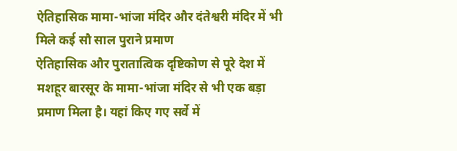ऐतिहासिक मामा-भांजा मंदिर और दंतेश्वरी मंदिर में भी मिले कई सौ साल पुराने प्रमाण
ऐतिहासिक और पुरातात्विक दृष्टिकोण से पूरे देश में मशहूर बारसूर के मामा-भांजा मंदिर से भी एक बड़ा प्रमाण मिला है। यहां किए गए सर्वे में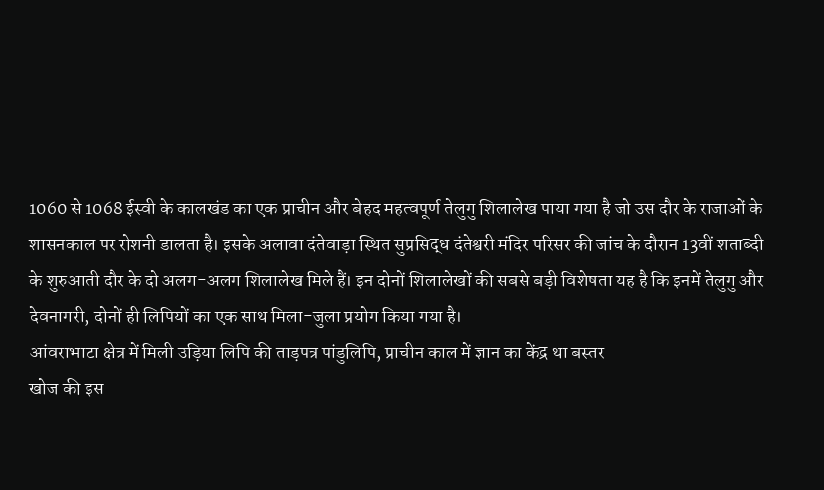1060 से 1068 ईस्वी के कालखंड का एक प्राचीन और बेहद महत्वपूर्ण तेलुगु शिलालेख पाया गया है जो उस दौर के राजाओं के शासनकाल पर रोशनी डालता है। इसके अलावा दंतेवाड़ा स्थित सुप्रसिद्ध दंतेश्वरी मंदिर परिसर की जांच के दौरान 13वीं शताब्दी के शुरुआती दौर के दो अलग-अलग शिलालेख मिले हैं। इन दोनों शिलालेखों की सबसे बड़ी विशेषता यह है कि इनमें तेलुगु और देवनागरी, दोनों ही लिपियों का एक साथ मिला-जुला प्रयोग किया गया है।
आंवराभाटा क्षेत्र में मिली उड़िया लिपि की ताड़पत्र पांडुलिपि, प्राचीन काल में ज्ञान का केंद्र था बस्तर
खोज की इस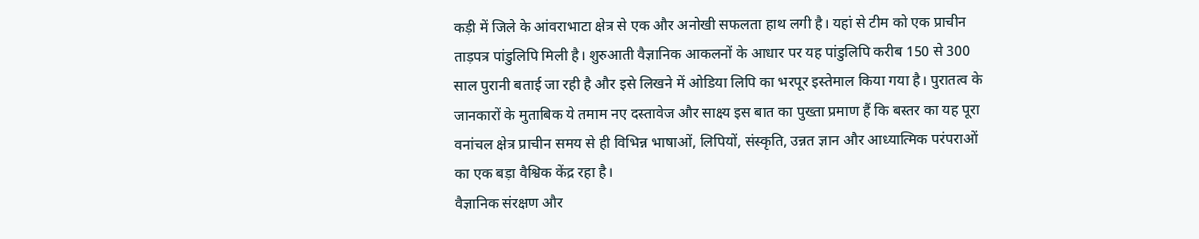कड़ी में जिले के आंवराभाटा क्षेत्र से एक और अनोखी सफलता हाथ लगी है। यहां से टीम को एक प्राचीन ताड़पत्र पांडुलिपि मिली है। शुरुआती वैज्ञानिक आकलनों के आधार पर यह पांडुलिपि करीब 150 से 300 साल पुरानी बताई जा रही है और इसे लिखने में ओडिया लिपि का भरपूर इस्तेमाल किया गया है। पुरातत्व के जानकारों के मुताबिक ये तमाम नए दस्तावेज और साक्ष्य इस बात का पुख्ता प्रमाण हैं कि बस्तर का यह पूरा वनांचल क्षेत्र प्राचीन समय से ही विभिन्न भाषाओं, लिपियों, संस्कृति, उन्नत ज्ञान और आध्यात्मिक परंपराओं का एक बड़ा वैश्विक केंद्र रहा है।
वैज्ञानिक संरक्षण और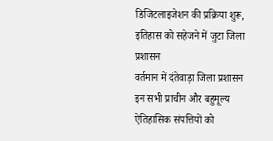डिजिटलाइजेशन की प्रक्रिया शुरू, इतिहास को सहेजने में जुटा जिला प्रशासन
वर्तमान में दंतेवाड़ा जिला प्रशासन इन सभी प्राचीन और बहुमूल्य ऐतिहासिक संपत्तियों को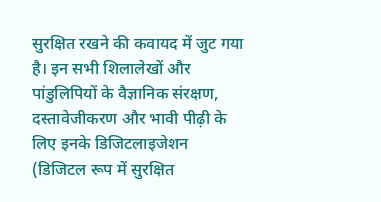सुरक्षित रखने की कवायद में जुट गया है। इन सभी शिलालेखों और पांडुलिपियों के वैज्ञानिक संरक्षण, दस्तावेजीकरण और भावी पीढ़ी के लिए इनके डिजिटलाइजेशन (डिजिटल रूप में सुरक्षित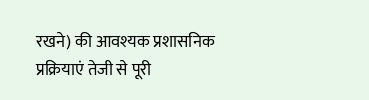रखने) की आवश्यक प्रशासनिक प्रक्रियाएं तेजी से पूरी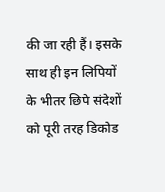की जा रही हैं। इसके साथ ही इन लिपियों के भीतर छिपे संदेशों को पूरी तरह डिकोड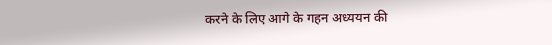करने के लिए आगे के गहन अध्ययन की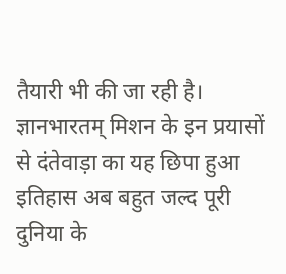तैयारी भी की जा रही है। ज्ञानभारतम् मिशन के इन प्रयासों से दंतेवाड़ा का यह छिपा हुआ इतिहास अब बहुत जल्द पूरी दुनिया के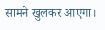सामने खुलकर आएगा।